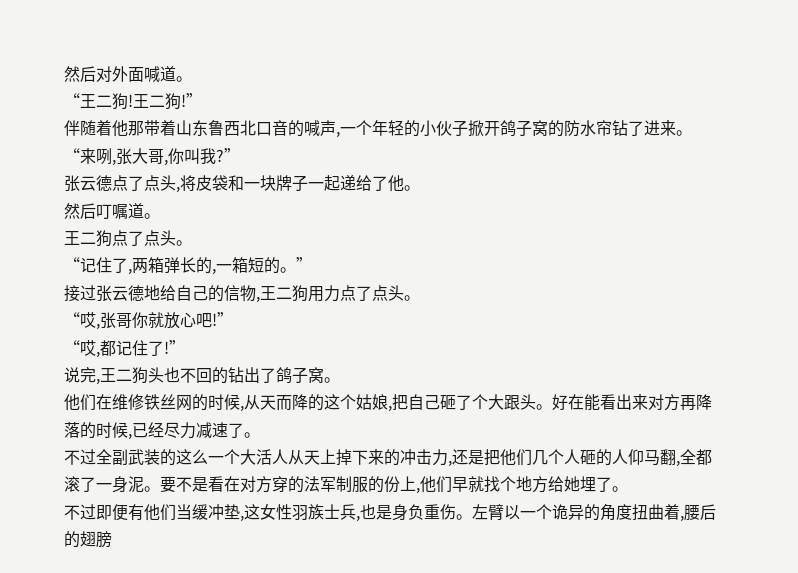然后对外面喊道。
“王二狗!王二狗!”
伴随着他那带着山东鲁西北口音的喊声,一个年轻的小伙子掀开鸽子窝的防水帘钻了进来。
“来咧,张大哥,你叫我?”
张云德点了点头,将皮袋和一块牌子一起递给了他。
然后叮嘱道。
王二狗点了点头。
“记住了,两箱弹长的,一箱短的。”
接过张云德地给自己的信物,王二狗用力点了点头。
“哎,张哥你就放心吧!”
“哎,都记住了!”
说完,王二狗头也不回的钻出了鸽子窝。
他们在维修铁丝网的时候,从天而降的这个姑娘,把自己砸了个大跟头。好在能看出来对方再降落的时候,已经尽力减速了。
不过全副武装的这么一个大活人从天上掉下来的冲击力,还是把他们几个人砸的人仰马翻,全都滚了一身泥。要不是看在对方穿的法军制服的份上,他们早就找个地方给她埋了。
不过即便有他们当缓冲垫,这女性羽族士兵,也是身负重伤。左臂以一个诡异的角度扭曲着,腰后的翅膀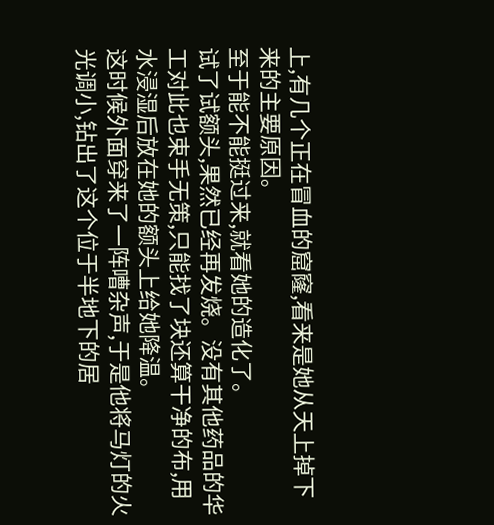上,有几个正在冒血的窟窿,看来是她从天上掉下来的主要原因。
至于能不能挺过来,就看她的造化了。
试了试额头,果然已经再发烧。没有其他药品的华工对此也束手无策,只能找了块还算干净的布,用水浸湿后放在她的额头上给她降温。
这时候外面穿来了一阵嘈杂声,于是他将马灯的火光调小,钻出了这个位于半地下的居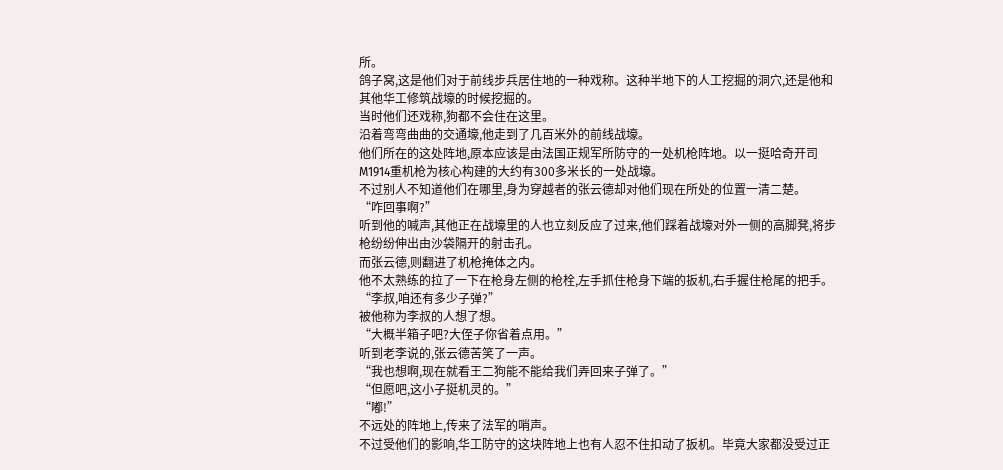所。
鸽子窝,这是他们对于前线步兵居住地的一种戏称。这种半地下的人工挖掘的洞穴,还是他和其他华工修筑战壕的时候挖掘的。
当时他们还戏称,狗都不会住在这里。
沿着弯弯曲曲的交通壕,他走到了几百米外的前线战壕。
他们所在的这处阵地,原本应该是由法国正规军所防守的一处机枪阵地。以一挺哈奇开司M1914重机枪为核心构建的大约有300多米长的一处战壕。
不过别人不知道他们在哪里,身为穿越者的张云德却对他们现在所处的位置一清二楚。
“咋回事啊?”
听到他的喊声,其他正在战壕里的人也立刻反应了过来,他们踩着战壕对外一侧的高脚凳,将步枪纷纷伸出由沙袋隔开的射击孔。
而张云德,则翻进了机枪掩体之内。
他不太熟练的拉了一下在枪身左侧的枪栓,左手抓住枪身下端的扳机,右手握住枪尾的把手。
“李叔,咱还有多少子弹?”
被他称为李叔的人想了想。
“大概半箱子吧?大侄子你省着点用。”
听到老李说的,张云德苦笑了一声。
“我也想啊,现在就看王二狗能不能给我们弄回来子弹了。”
“但愿吧,这小子挺机灵的。”
“嘟!”
不远处的阵地上,传来了法军的哨声。
不过受他们的影响,华工防守的这块阵地上也有人忍不住扣动了扳机。毕竟大家都没受过正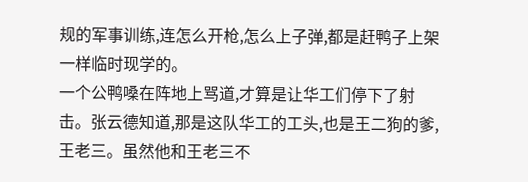规的军事训练,连怎么开枪,怎么上子弹,都是赶鸭子上架一样临时现学的。
一个公鸭嗓在阵地上骂道,才算是让华工们停下了射击。张云德知道,那是这队华工的工头,也是王二狗的爹,王老三。虽然他和王老三不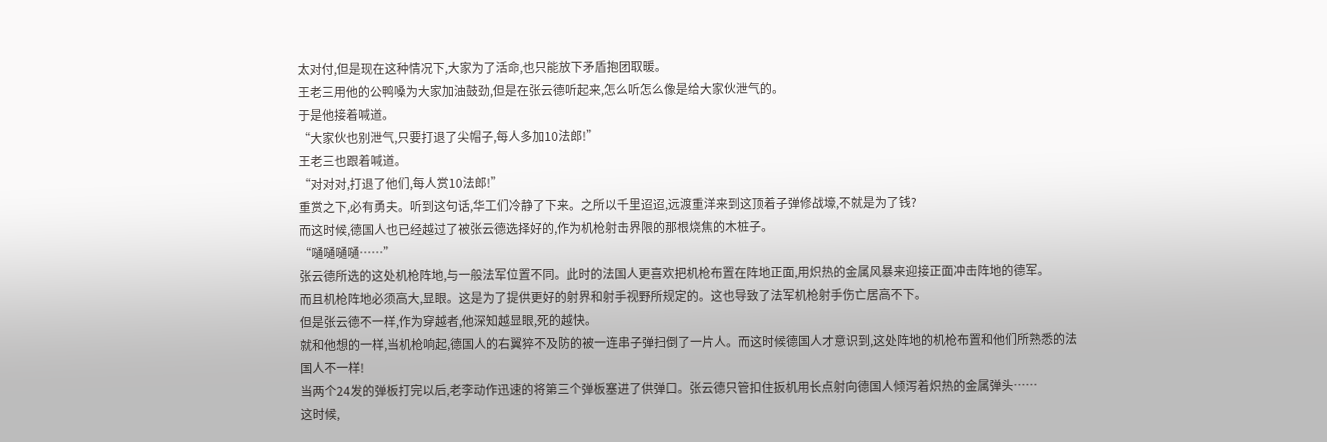太对付,但是现在这种情况下,大家为了活命,也只能放下矛盾抱团取暖。
王老三用他的公鸭嗓为大家加油鼓劲,但是在张云德听起来,怎么听怎么像是给大家伙泄气的。
于是他接着喊道。
“大家伙也别泄气,只要打退了尖帽子,每人多加10法郎!”
王老三也跟着喊道。
“对对对,打退了他们,每人赏10法郎!”
重赏之下,必有勇夫。听到这句话,华工们冷静了下来。之所以千里迢迢,远渡重洋来到这顶着子弹修战壕,不就是为了钱?
而这时候,德国人也已经越过了被张云德选择好的,作为机枪射击界限的那根烧焦的木桩子。
“嗵嗵嗵嗵……”
张云德所选的这处机枪阵地,与一般法军位置不同。此时的法国人更喜欢把机枪布置在阵地正面,用炽热的金属风暴来迎接正面冲击阵地的德军。
而且机枪阵地必须高大,显眼。这是为了提供更好的射界和射手视野所规定的。这也导致了法军机枪射手伤亡居高不下。
但是张云德不一样,作为穿越者,他深知越显眼,死的越快。
就和他想的一样,当机枪响起,德国人的右翼猝不及防的被一连串子弹扫倒了一片人。而这时候德国人才意识到,这处阵地的机枪布置和他们所熟悉的法国人不一样!
当两个24发的弹板打完以后,老李动作迅速的将第三个弹板塞进了供弹口。张云德只管扣住扳机用长点射向德国人倾泻着炽热的金属弹头……
这时候,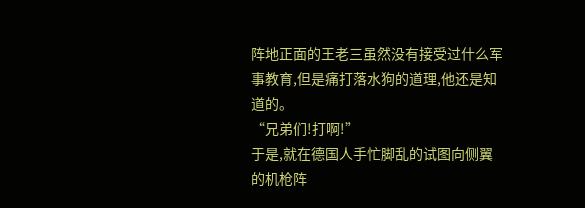阵地正面的王老三虽然没有接受过什么军事教育,但是痛打落水狗的道理,他还是知道的。
“兄弟们!打啊!”
于是,就在德国人手忙脚乱的试图向侧翼的机枪阵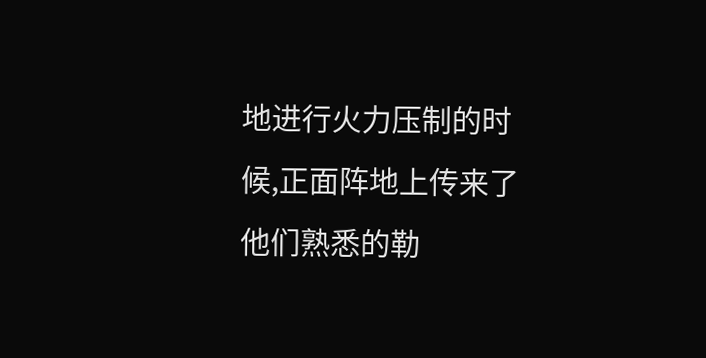地进行火力压制的时候,正面阵地上传来了他们熟悉的勒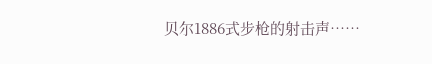贝尔1886式步枪的射击声……